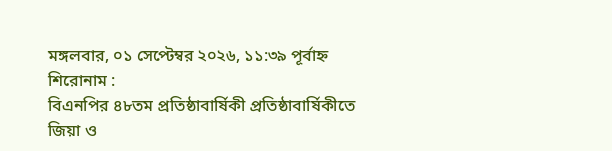মঙ্গলবার, ০১ সেপ্টেম্বর ২০২৬, ১১:৩৯ পূর্বাহ্ন
শিরোনাম :
বিএনপির ৪৮তম প্রতিষ্ঠাবার্ষিকী প্রতিষ্ঠাবার্ষিকীতে জিয়া ও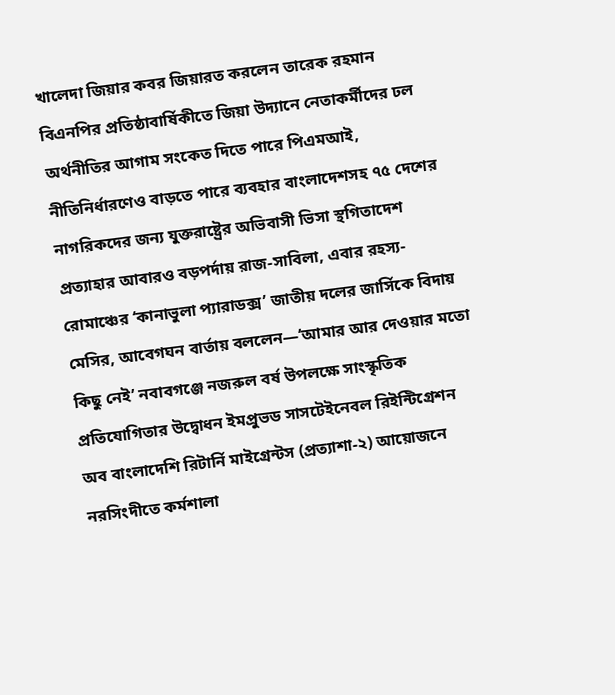খালেদা জিয়ার কবর জিয়ারত করলেন তারেক রহমান বিএনপির প্রতিষ্ঠাবার্ষিকীতে জিয়া উদ্যানে নেতাকর্মীদের ঢল অর্থনীতির আগাম সংকেত দিতে পারে পিএমআই, নীতিনির্ধারণেও বাড়তে পারে ব্যবহার বাংলাদেশসহ ৭৫ দেশের নাগরিকদের জন্য যুক্তরাষ্ট্রের অভিবাসী ভিসা স্থগিতাদেশ প্রত্যাহার আবারও বড়পর্দায় রাজ-সাবিলা, এবার রহস্য-রোমাঞ্চের ‘কানাভুলা প্যারাডক্স’ জাতীয় দলের জার্সিকে বিদায় মেসির, আবেগঘন বার্তায় বললেন—‘আমার আর দেওয়ার মতো কিছু নেই’ নবাবগঞ্জে নজরুল বর্ষ উপলক্ষে সাংস্কৃতিক প্রতিযোগিতার উদ্বোধন ইমপ্রুভড সাসটেইনেবল রিইন্টিগ্রেশন অব বাংলাদেশি রিটার্নি মাইগ্রেন্টস (প্রত্যাশা-২) আয়োজনে নরসিংদীতে কর্মশালা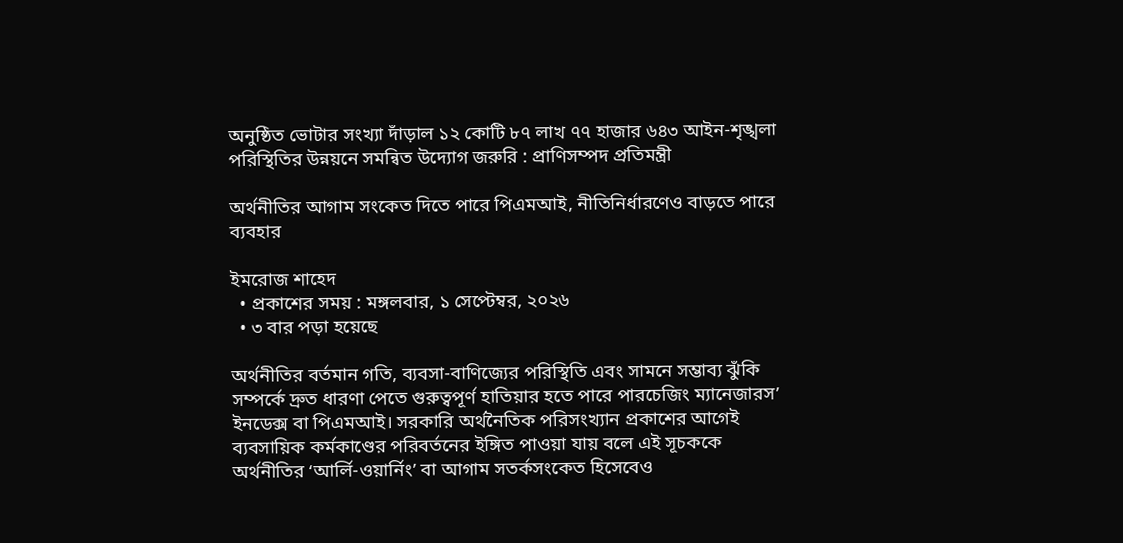অনুষ্ঠিত ভোটার সংখ্যা দাঁড়াল ১২ কোটি ৮৭ লাখ ৭৭ হাজার ৬৪৩ আইন-শৃঙ্খলা পরিস্থিতির উন্নয়নে সমন্বিত উদ্যোগ জরুরি : প্রাণিসম্পদ প্রতিমন্ত্রী

অর্থনীতির আগাম সংকেত দিতে পারে পিএমআই, নীতিনির্ধারণেও বাড়তে পারে ব্যবহার

ইমরোজ শাহেদ
  • প্রকাশের সময় : মঙ্গলবার, ১ সেপ্টেম্বর, ২০২৬
  • ৩ বার পড়া হয়েছে

অর্থনীতির বর্তমান গতি, ব্যবসা-বাণিজ্যের পরিস্থিতি এবং সামনে সম্ভাব্য ঝুঁকি সম্পর্কে দ্রুত ধারণা পেতে গুরুত্বপূর্ণ হাতিয়ার হতে পারে পারচেজিং ম্যানেজারস’ ইনডেক্স বা পিএমআই। সরকারি অর্থনৈতিক পরিসংখ্যান প্রকাশের আগেই ব্যবসায়িক কর্মকাণ্ডের পরিবর্তনের ইঙ্গিত পাওয়া যায় বলে এই সূচককে অর্থনীতির ‘আর্লি-ওয়ার্নিং’ বা আগাম সতর্কসংকেত হিসেবেও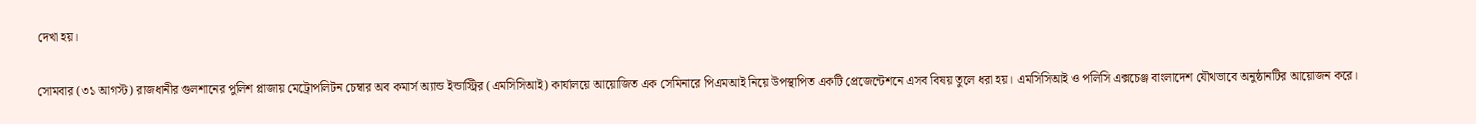দেখা হয়।

সোমবার (৩১ আগস্ট) রাজধানীর গুলশানের পুলিশ প্লাজায় মেট্রোপলিটন চেম্বার অব কমার্স অ্যান্ড ইন্ডাস্ট্রির (এমসিসিআই) কার্যালয়ে আয়োজিত এক সেমিনারে পিএমআই নিয়ে উপস্থাপিত একটি প্রেজেন্টেশনে এসব বিষয় তুলে ধরা হয়। এমসিসিআই ও পলিসি এক্সচেঞ্জ বাংলাদেশ যৌথভাবে অনুষ্ঠানটির আয়োজন করে।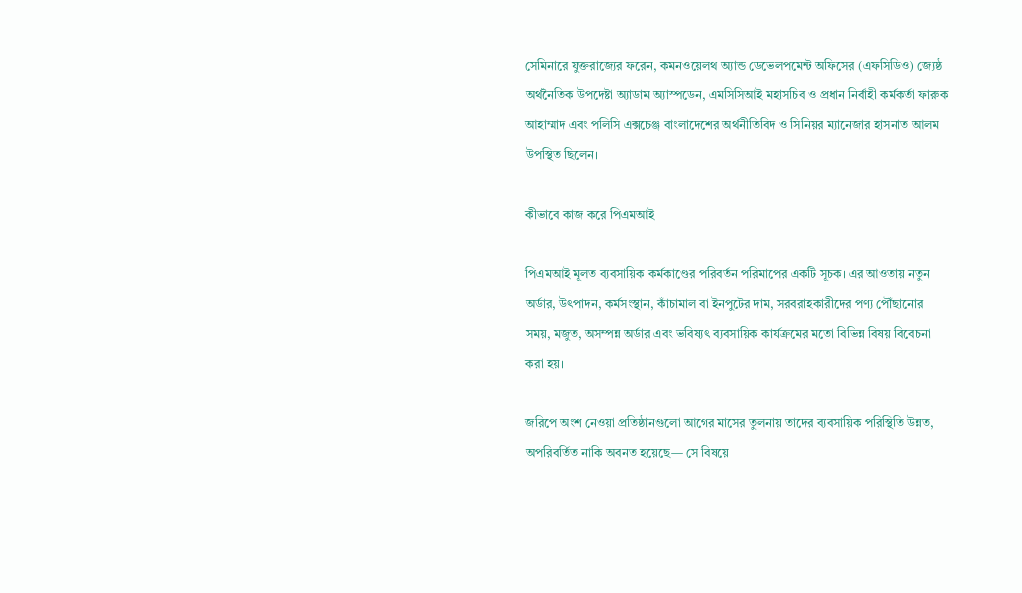সেমিনারে যুক্তরাজ্যের ফরেন, কমনওয়েলথ অ্যান্ড ডেভেলপমেন্ট অফিসের (এফসিডিও) জ্যেষ্ঠ অর্থনৈতিক উপদেষ্টা অ্যাডাম অ্যাস্পডেন, এমসিসিআই মহাসচিব ও প্রধান নির্বাহী কর্মকর্তা ফারুক আহাম্মাদ এবং পলিসি এক্সচেঞ্জ বাংলাদেশের অর্থনীতিবিদ ও সিনিয়র ম্যানেজার হাসনাত আলম উপস্থিত ছিলেন।

কীভাবে কাজ করে পিএমআই

পিএমআই মূলত ব্যবসায়িক কর্মকাণ্ডের পরিবর্তন পরিমাপের একটি সূচক। এর আওতায় নতুন অর্ডার, উৎপাদন, কর্মসংস্থান, কাঁচামাল বা ইনপুটের দাম, সরবরাহকারীদের পণ্য পৌঁছানোর সময়, মজুত, অসম্পন্ন অর্ডার এবং ভবিষ্যৎ ব্যবসায়িক কার্যক্রমের মতো বিভিন্ন বিষয় বিবেচনা করা হয়।

জরিপে অংশ নেওয়া প্রতিষ্ঠানগুলো আগের মাসের তুলনায় তাদের ব্যবসায়িক পরিস্থিতি উন্নত, অপরিবর্তিত নাকি অবনত হয়েছে— সে বিষয়ে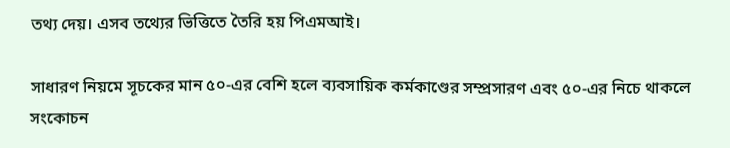তথ্য দেয়। এসব তথ্যের ভিত্তিতে তৈরি হয় পিএমআই।

সাধারণ নিয়মে সূচকের মান ৫০-এর বেশি হলে ব্যবসায়িক কর্মকাণ্ডের সম্প্রসারণ এবং ৫০-এর নিচে থাকলে সংকোচন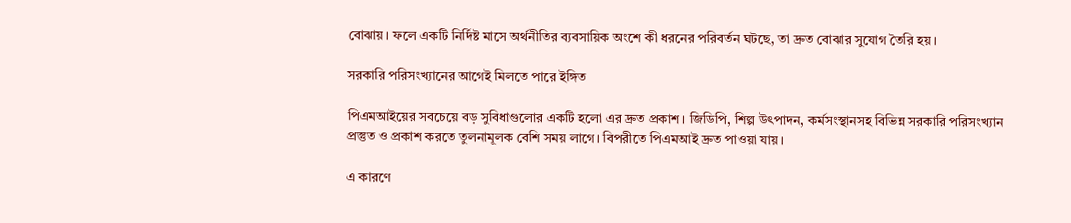বোঝায়। ফলে একটি নির্দিষ্ট মাসে অর্থনীতির ব্যবসায়িক অংশে কী ধরনের পরিবর্তন ঘটছে, তা দ্রুত বোঝার সুযোগ তৈরি হয়।

সরকারি পরিসংখ্যানের আগেই মিলতে পারে ইঙ্গিত

পিএমআইয়ের সবচেয়ে বড় সুবিধাগুলোর একটি হলো এর দ্রুত প্রকাশ। জিডিপি, শিল্প উৎপাদন, কর্মসংস্থানসহ বিভিন্ন সরকারি পরিসংখ্যান প্রস্তুত ও প্রকাশ করতে তুলনামূলক বেশি সময় লাগে। বিপরীতে পিএমআই দ্রুত পাওয়া যায়।

এ কারণে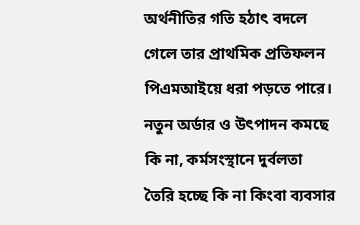অর্থনীতির গতি হঠাৎ বদলে গেলে তার প্রাথমিক প্রতিফলন পিএমআইয়ে ধরা পড়তে পারে। নতুন অর্ডার ও উৎপাদন কমছে কি না, কর্মসংস্থানে দুর্বলতা তৈরি হচ্ছে কি না কিংবা ব্যবসার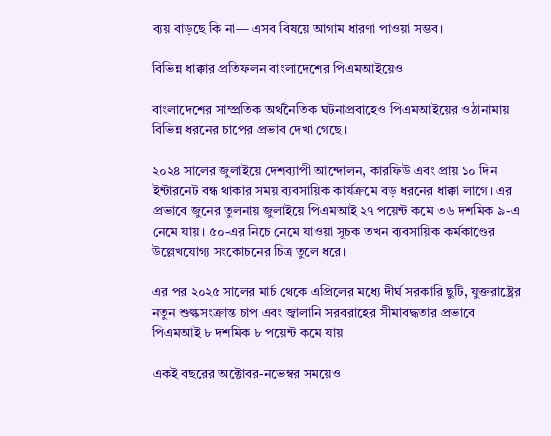ব্যয় বাড়ছে কি না— এসব বিষয়ে আগাম ধারণা পাওয়া সম্ভব।

বিভিন্ন ধাক্কার প্রতিফলন বাংলাদেশের পিএমআইয়েও

বাংলাদেশের সাম্প্রতিক অর্থনৈতিক ঘটনাপ্রবাহেও পিএমআইয়ের ওঠানামায় বিভিন্ন ধরনের চাপের প্রভাব দেখা গেছে।

২০২৪ সালের জুলাইয়ে দেশব্যাপী আন্দোলন, কারফিউ এবং প্রায় ১০ দিন ইন্টারনেট বন্ধ থাকার সময় ব্যবসায়িক কার্যক্রমে বড় ধরনের ধাক্কা লাগে। এর প্রভাবে জুনের তুলনায় জুলাইয়ে পিএমআই ২৭ পয়েন্ট কমে ৩৬ দশমিক ৯-এ নেমে যায়। ৫০-এর নিচে নেমে যাওয়া সূচক তখন ব্যবসায়িক কর্মকাণ্ডের উল্লেখযোগ্য সংকোচনের চিত্র তুলে ধরে।

এর পর ২০২৫ সালের মার্চ থেকে এপ্রিলের মধ্যে দীর্ঘ সরকারি ছুটি, যুক্তরাষ্ট্রের নতুন শুল্কসংক্রান্ত চাপ এবং জ্বালানি সরবরাহের সীমাবদ্ধতার প্রভাবে পিএমআই ৮ দশমিক ৮ পয়েন্ট কমে যায়

একই বছরের অক্টোবর-নভেম্বর সময়েও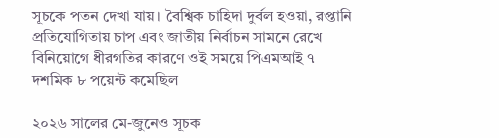সূচকে পতন দেখা যায়। বৈশ্বিক চাহিদা দুর্বল হওয়া, রপ্তানি প্রতিযোগিতায় চাপ এবং জাতীয় নির্বাচন সামনে রেখে বিনিয়োগে ধীরগতির কারণে ওই সময়ে পিএমআই ৭ দশমিক ৮ পয়েন্ট কমেছিল

২০২৬ সালের মে-জুনেও সূচক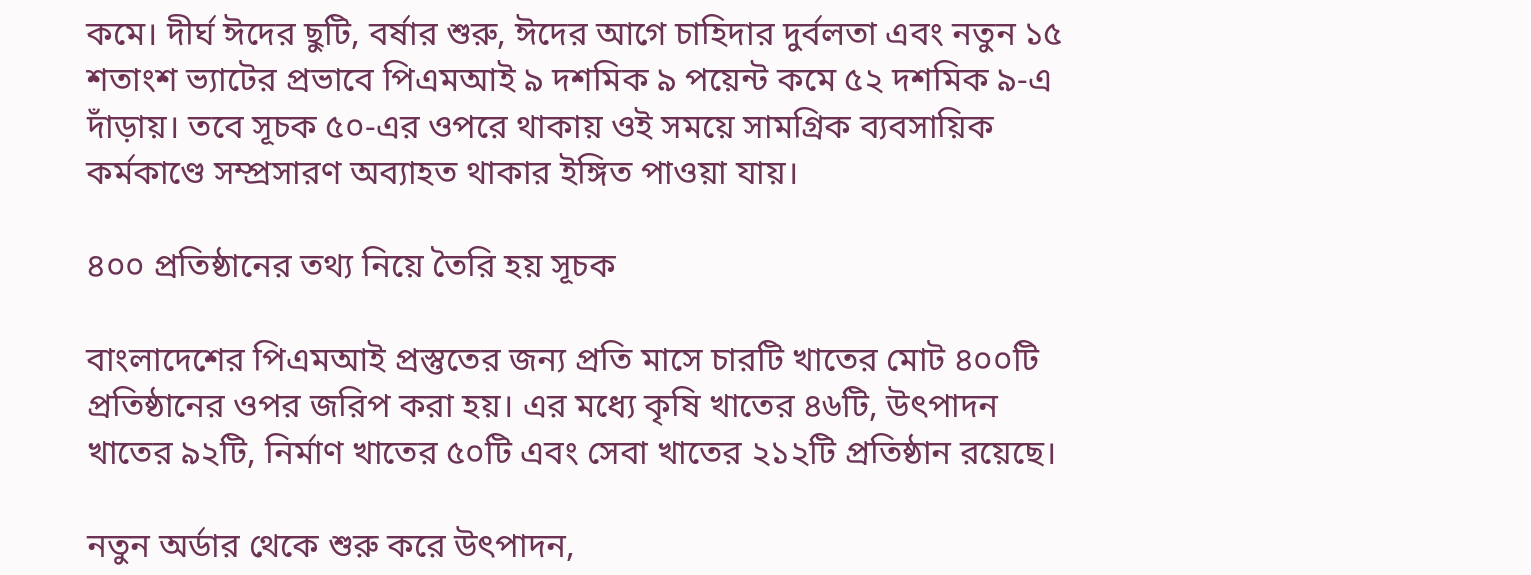কমে। দীর্ঘ ঈদের ছুটি, বর্ষার শুরু, ঈদের আগে চাহিদার দুর্বলতা এবং নতুন ১৫ শতাংশ ভ্যাটের প্রভাবে পিএমআই ৯ দশমিক ৯ পয়েন্ট কমে ৫২ দশমিক ৯-এ দাঁড়ায়। তবে সূচক ৫০-এর ওপরে থাকায় ওই সময়ে সামগ্রিক ব্যবসায়িক কর্মকাণ্ডে সম্প্রসারণ অব্যাহত থাকার ইঙ্গিত পাওয়া যায়।

৪০০ প্রতিষ্ঠানের তথ্য নিয়ে তৈরি হয় সূচক

বাংলাদেশের পিএমআই প্রস্তুতের জন্য প্রতি মাসে চারটি খাতের মোট ৪০০টি প্রতিষ্ঠানের ওপর জরিপ করা হয়। এর মধ্যে কৃষি খাতের ৪৬টি, উৎপাদন খাতের ৯২টি, নির্মাণ খাতের ৫০টি এবং সেবা খাতের ২১২টি প্রতিষ্ঠান রয়েছে।

নতুন অর্ডার থেকে শুরু করে উৎপাদন,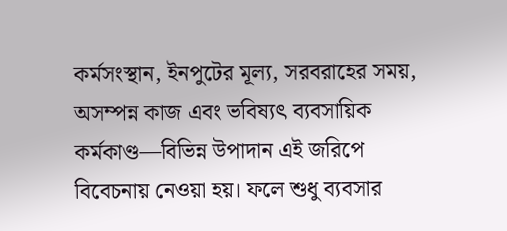কর্মসংস্থান, ইনপুটের মূল্য, সরবরাহের সময়, অসম্পন্ন কাজ এবং ভবিষ্যৎ ব্যবসায়িক কর্মকাণ্ড—বিভিন্ন উপাদান এই জরিপে বিবেচনায় নেওয়া হয়। ফলে শুধু ব্যবসার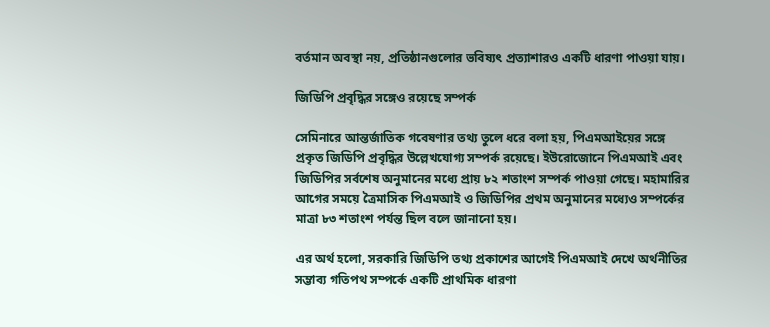বর্তমান অবস্থা নয়, প্রতিষ্ঠানগুলোর ভবিষ্যৎ প্রত্যাশারও একটি ধারণা পাওয়া যায়।

জিডিপি প্রবৃদ্ধির সঙ্গেও রয়েছে সম্পর্ক

সেমিনারে আন্তর্জাতিক গবেষণার তথ্য তুলে ধরে বলা হয়, পিএমআইয়ের সঙ্গে প্রকৃত জিডিপি প্রবৃদ্ধির উল্লেখযোগ্য সম্পর্ক রয়েছে। ইউরোজোনে পিএমআই এবং জিডিপির সর্বশেষ অনুমানের মধ্যে প্রায় ৮২ শতাংশ সম্পর্ক পাওয়া গেছে। মহামারির আগের সময়ে ত্রৈমাসিক পিএমআই ও জিডিপির প্রথম অনুমানের মধ্যেও সম্পর্কের মাত্রা ৮৩ শতাংশ পর্যন্ত ছিল বলে জানানো হয়।

এর অর্থ হলো, সরকারি জিডিপি তথ্য প্রকাশের আগেই পিএমআই দেখে অর্থনীতির সম্ভাব্য গতিপথ সম্পর্কে একটি প্রাথমিক ধারণা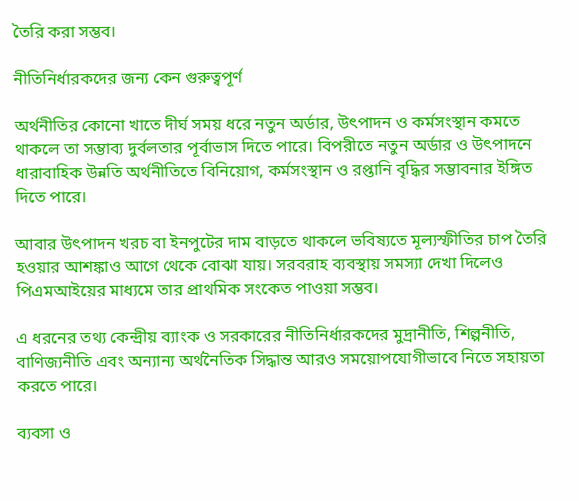তৈরি করা সম্ভব।

নীতিনির্ধারকদের জন্য কেন গুরুত্বপূর্ণ

অর্থনীতির কোনো খাতে দীর্ঘ সময় ধরে নতুন অর্ডার, উৎপাদন ও কর্মসংস্থান কমতে থাকলে তা সম্ভাব্য দুর্বলতার পূর্বাভাস দিতে পারে। বিপরীতে নতুন অর্ডার ও উৎপাদনে ধারাবাহিক উন্নতি অর্থনীতিতে বিনিয়োগ, কর্মসংস্থান ও রপ্তানি বৃদ্ধির সম্ভাবনার ইঙ্গিত দিতে পারে।

আবার উৎপাদন খরচ বা ইনপুটের দাম বাড়তে থাকলে ভবিষ্যতে মূল্যস্ফীতির চাপ তৈরি হওয়ার আশঙ্কাও আগে থেকে বোঝা যায়। সরবরাহ ব্যবস্থায় সমস্যা দেখা দিলেও পিএমআইয়ের মাধ্যমে তার প্রাথমিক সংকেত পাওয়া সম্ভব।

এ ধরনের তথ্য কেন্দ্রীয় ব্যাংক ও সরকারের নীতিনির্ধারকদের মুদ্রানীতি, শিল্পনীতি, বাণিজ্যনীতি এবং অন্যান্য অর্থনৈতিক সিদ্ধান্ত আরও সময়োপযোগীভাবে নিতে সহায়তা করতে পারে।

ব্যবসা ও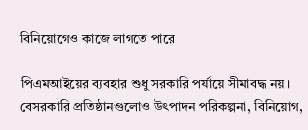বিনিয়োগেও কাজে লাগতে পারে

পিএমআইয়ের ব্যবহার শুধু সরকারি পর্যায়ে সীমাবদ্ধ নয়। বেসরকারি প্রতিষ্ঠানগুলোও উৎপাদন পরিকল্পনা, বিনিয়োগ,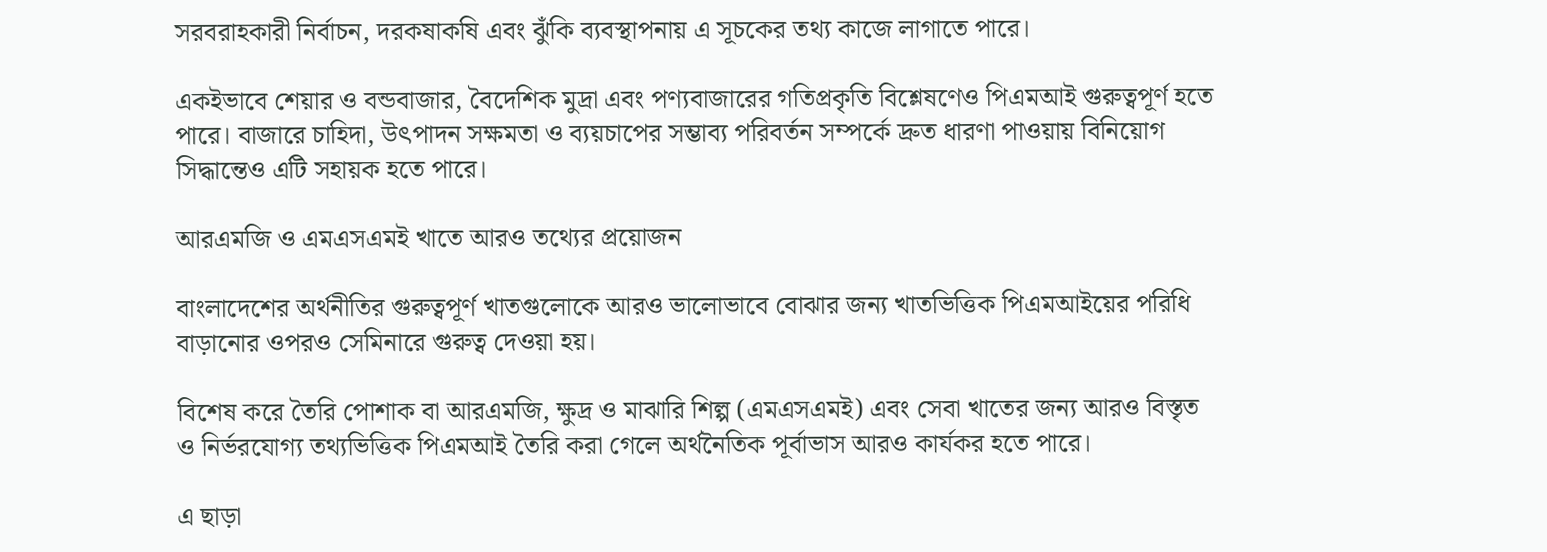সরবরাহকারী নির্বাচন, দরকষাকষি এবং ঝুঁকি ব্যবস্থাপনায় এ সূচকের তথ্য কাজে লাগাতে পারে।

একইভাবে শেয়ার ও বন্ডবাজার, বৈদেশিক মুদ্রা এবং পণ্যবাজারের গতিপ্রকৃতি বিশ্লেষণেও পিএমআই গুরুত্বপূর্ণ হতে পারে। বাজারে চাহিদা, উৎপাদন সক্ষমতা ও ব্যয়চাপের সম্ভাব্য পরিবর্তন সম্পর্কে দ্রুত ধারণা পাওয়ায় বিনিয়োগ সিদ্ধান্তেও এটি সহায়ক হতে পারে।

আরএমজি ও এমএসএমই খাতে আরও তথ্যের প্রয়োজন

বাংলাদেশের অর্থনীতির গুরুত্বপূর্ণ খাতগুলোকে আরও ভালোভাবে বোঝার জন্য খাতভিত্তিক পিএমআইয়ের পরিধি বাড়ানোর ওপরও সেমিনারে গুরুত্ব দেওয়া হয়।

বিশেষ করে তৈরি পোশাক বা আরএমজি, ক্ষুদ্র ও মাঝারি শিল্প (এমএসএমই) এবং সেবা খাতের জন্য আরও বিস্তৃত ও নির্ভরযোগ্য তথ্যভিত্তিক পিএমআই তৈরি করা গেলে অর্থনৈতিক পূর্বাভাস আরও কার্যকর হতে পারে।

এ ছাড়া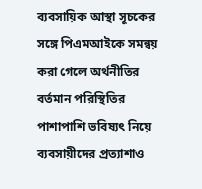ব্যবসায়িক আস্থা সূচকের সঙ্গে পিএমআইকে সমন্বয় করা গেলে অর্থনীতির বর্তমান পরিস্থিতির পাশাপাশি ভবিষ্যৎ নিয়ে ব্যবসায়ীদের প্রত্যাশাও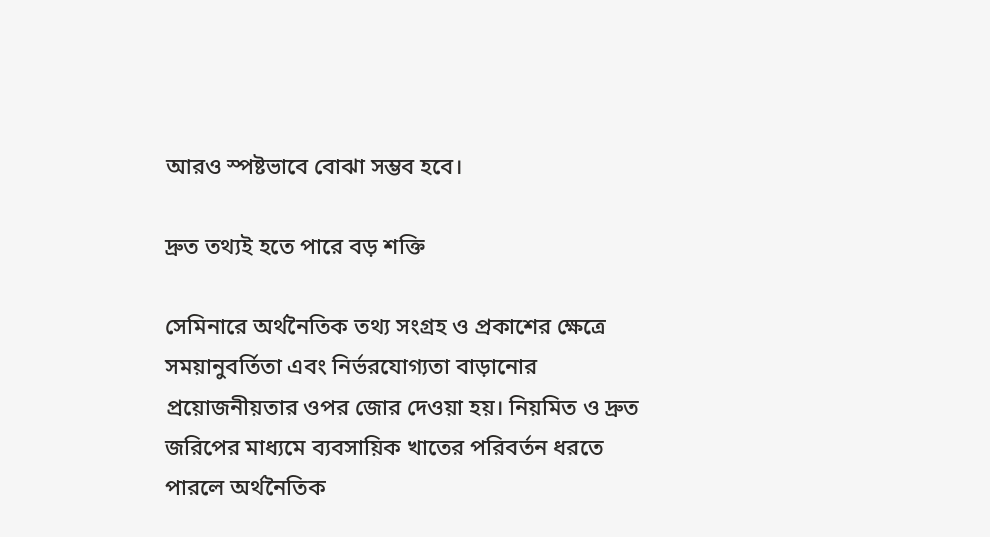আরও স্পষ্টভাবে বোঝা সম্ভব হবে।

দ্রুত তথ্যই হতে পারে বড় শক্তি

সেমিনারে অর্থনৈতিক তথ্য সংগ্রহ ও প্রকাশের ক্ষেত্রে সময়ানুবর্তিতা এবং নির্ভরযোগ্যতা বাড়ানোর প্রয়োজনীয়তার ওপর জোর দেওয়া হয়। নিয়মিত ও দ্রুত জরিপের মাধ্যমে ব্যবসায়িক খাতের পরিবর্তন ধরতে পারলে অর্থনৈতিক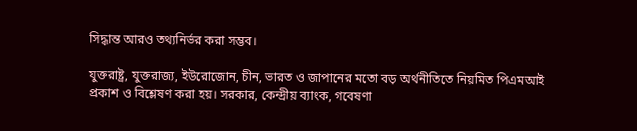সিদ্ধান্ত আরও তথ্যনির্ভর করা সম্ভব।

যুক্তরাষ্ট্র, যুক্তরাজ্য, ইউরোজোন, চীন, ভারত ও জাপানের মতো বড় অর্থনীতিতে নিয়মিত পিএমআই প্রকাশ ও বিশ্লেষণ করা হয়। সরকার, কেন্দ্রীয় ব্যাংক, গবেষণা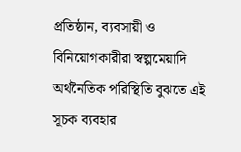প্রতিষ্ঠান, ব্যবসায়ী ও বিনিয়োগকারীরা স্বল্পমেয়াদি অর্থনৈতিক পরিস্থিতি বুঝতে এই সূচক ব্যবহার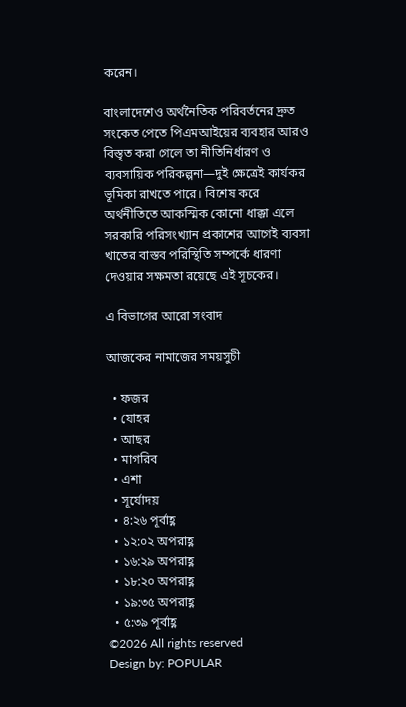করেন।

বাংলাদেশেও অর্থনৈতিক পরিবর্তনের দ্রুত সংকেত পেতে পিএমআইয়ের ব্যবহার আরও বিস্তৃত করা গেলে তা নীতিনির্ধারণ ও ব্যবসায়িক পরিকল্পনা—দুই ক্ষেত্রেই কার্যকর ভূমিকা রাখতে পারে। বিশেষ করে অর্থনীতিতে আকস্মিক কোনো ধাক্কা এলে সরকারি পরিসংখ্যান প্রকাশের আগেই ব্যবসা খাতের বাস্তব পরিস্থিতি সম্পর্কে ধারণা দেওয়ার সক্ষমতা রয়েছে এই সূচকের।

এ বিভাগের আরো সংবাদ

আজকের নামাজের সময়সুচী

  • ফজর
  • যোহর
  • আছর
  • মাগরিব
  • এশা
  • সূর্যোদয়
  • ৪:২৬ পূর্বাহ্ণ
  • ১২:০২ অপরাহ্ণ
  • ১৬:২৯ অপরাহ্ণ
  • ১৮:২০ অপরাহ্ণ
  • ১৯:৩৫ অপরাহ্ণ
  • ৫:৩৯ পূর্বাহ্ণ
©2026 All rights reserved
Design by: POPULAR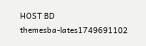HOST BD
themesba-lates1749691102